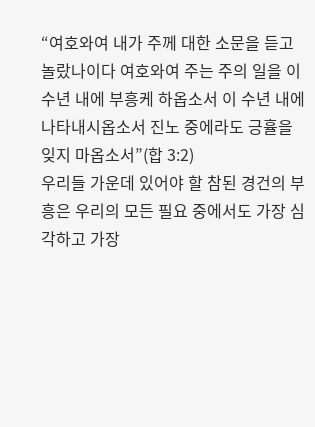“여호와여 내가 주께 대한 소문을 듣고 놀랐나이다 여호와여 주는 주의 일을 이 수년 내에 부흥케 하옵소서 이 수년 내에 나타내시옵소서 진노 중에라도 긍휼을 잊지 마옵소서”(합 3:2)
우리들 가운데 있어야 할 참된 경건의 부흥은 우리의 모든 필요 중에서도 가장 심각하고 가장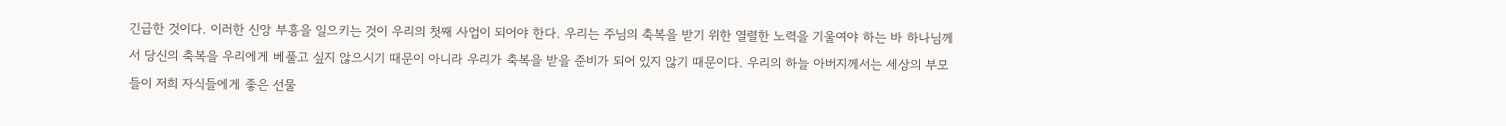긴급한 것이다. 이러한 신앙 부흥을 일으키는 것이 우리의 첫째 사업이 되어야 한다. 우리는 주님의 축복을 받기 위한 열렬한 노력을 기울여야 하는 바 하나님께서 당신의 축복을 우리에게 베풀고 싶지 않으시기 때문이 아니라 우리가 축복을 받을 준비가 되어 있지 않기 때문이다. 우리의 하늘 아버지께서는 세상의 부모들이 저희 자식들에게 좋은 선물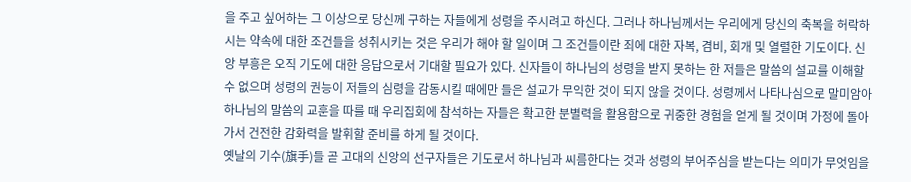을 주고 싶어하는 그 이상으로 당신께 구하는 자들에게 성령을 주시려고 하신다. 그러나 하나님께서는 우리에게 당신의 축복을 허락하시는 약속에 대한 조건들을 성취시키는 것은 우리가 해야 할 일이며 그 조건들이란 죄에 대한 자복, 겸비, 회개 및 열렬한 기도이다. 신앙 부흥은 오직 기도에 대한 응답으로서 기대할 필요가 있다. 신자들이 하나님의 성령을 받지 못하는 한 저들은 말씀의 설교를 이해할 수 없으며 성령의 권능이 저들의 심령을 감동시킬 때에만 들은 설교가 무익한 것이 되지 않을 것이다. 성령께서 나타나심으로 말미암아 하나님의 말씀의 교훈을 따를 때 우리집회에 참석하는 자들은 확고한 분별력을 활용함으로 귀중한 경험을 얻게 될 것이며 가정에 돌아가서 건전한 감화력을 발휘할 준비를 하게 될 것이다.
옛날의 기수(旗手)들 곧 고대의 신앙의 선구자들은 기도로서 하나님과 씨름한다는 것과 성령의 부어주심을 받는다는 의미가 무엇임을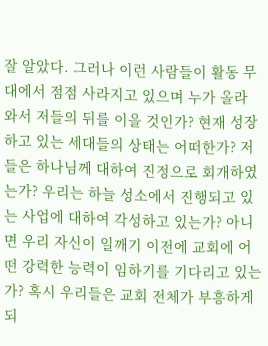잘 알았다. 그러나 이런 사람들이 활동 무대에서 점점 사라지고 있으며 누가 올라 와서 저들의 뒤를 이을 것인가? 현재 성장하고 있는 세대들의 상태는 어떠한가? 저들은 하나님께 대하여 진정으로 회개하였는가? 우리는 하늘 성소에서 진행되고 있는 사업에 대하여 각성하고 있는가? 아니면 우리 자신이 일깨기 이전에 교회에 어떤 강력한 능력이 임하기를 기다리고 있는가? 혹시 우리들은 교회 전체가 부흥하게 되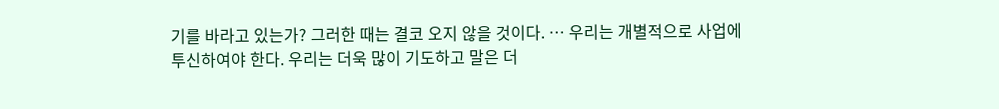기를 바라고 있는가? 그러한 때는 결코 오지 않을 것이다. … 우리는 개별적으로 사업에 투신하여야 한다. 우리는 더욱 많이 기도하고 말은 더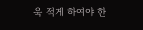욱 적게 하여야 한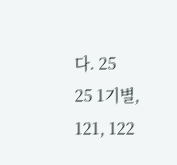다. 25
25 1기별, 121, 122